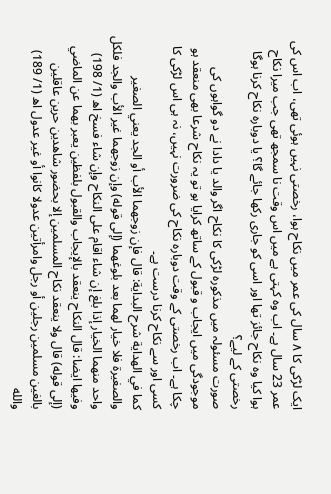ایک لڑکی کا ۸ سال کی عمر میں نکاح ہوا، رخصتی نہیں ہوئی تھی، اب اس کی عمر 23 سال ہے۔ اب وہ کہتی ہے میں اس وقت نا سمجھ تھی جب میرا نکاح ہوا کیا وہ نکاح جائز تھا اور اسی کو جاری رکھا جائے گا؟ یا دوبارہ نکاح کرنا ہوگا رخصتی کے لیے؟
صورت مسئولہ میں مذکورہ لڑکی کا نکاح اگر والد یا دادا نے دو گواہوں کی موجودگی میں ایجاب و قبول کے ساتھ کرایا ہو تو یہ نکاح شرعا بھی منعقد ہو چکا ہے۔ اب رخصتی کے وقت دوبارہ نکاح کی ضرورت نہیں، نہ ہی اس لڑکی کا کسی اور سے نکاح کرنا درست ہے۔
كما في الهداية شرح البداية: قال فإن زوجهما الأب أو الجد يعني الصغير والصغيرة فلا خيار لهما بعد بلوغهما (إلى قوله) وإن زوجهما غير الأب والجد فلكل واحد منهما الخيار إذا بلغ إن شاء اقام على النكاح وإن شاء فسخ اھ (1/ 198)
وفيها ايضا: قال النكاح ينعقد بالإيجاب والقبول بلفظين يعبر بهما عن الماضي (إلی قوله) قال ولا ينعقد نكاح المسلمين إلا بحضور شاهدين حرين عاقلين بالغين مسلمين رجلين أو رجل وامرأتين عدولا كانوا أو غير عدول اھ (1/ 189) والله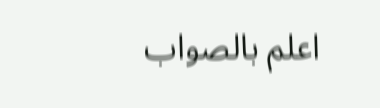اعلم بالصواب